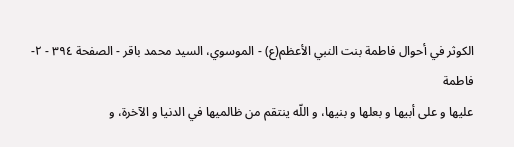الكوثر في أحوال فاطمة بنت النبي الأعظم(ع) - الموسوي، السيد محمد باقر - الصفحة ٣٩٤ - ٢- فاطمة
عليها و على أبيها و بعلها و بنيها، و اللّه ينتقم من ظالميها في الدنيا و الآخرة، و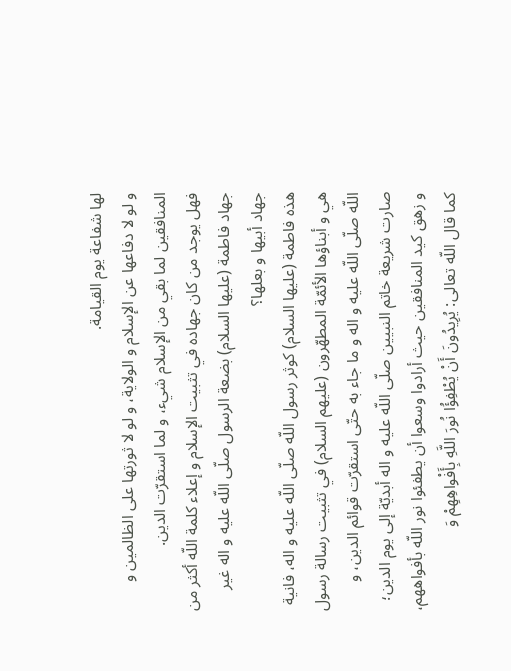لها شفاعة يوم القيامة.
و لو لا دفاعها عن الإسلام و الولاية، و لو لا ثورتها على الظالمين و المنافقين لما بقي من الإسلام شيء، و لما استقرّت الدين.
فهل يوجد من كان جهاده في تثبيت الإسلام و إعلاء كلمة اللّه أكثر من جهاد فاطمة (عليها السلام) بضعة الرسول صلّى اللّه عليه و اله غير جهاد أبيها و بعلها؟
هذه فاطمة (عليها السلام) كوثر رسول اللّه صلّى اللّه عليه و اله، فانية هي و أبناؤها الأئمّة المطهّرون (عليهم السلام) في تثبيت رسالة رسول اللّه صلّى اللّه عليه و اله و ما جاء به حتّى استقرّت قوائم الدين، و صارت شريعة خاتم النبيين صلّى اللّه عليه و اله أبديّة إلى يوم الدين؛
و زهق كيد المنافقين حيث أرادوا وسعوا أن يطفئوا نور اللّه بأفواههم، كما قال اللّه تعالى: يُرِيدُونَ أَنْ يُطْفِؤُا نُورَ اللَّهِ بِأَفْواهِهِمْ وَ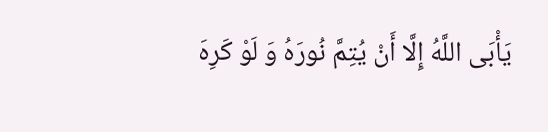يَأْبَى اللَّهُ إِلَّا أَنْ يُتِمَّ نُورَهُ وَ لَوْ كَرِهَ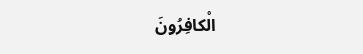الْكافِرُونَ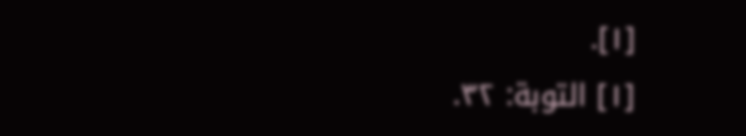[١].
[١] التوبة: ٣٢.